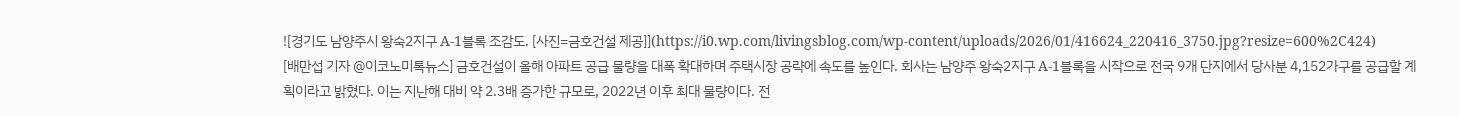![경기도 남양주시 왕숙2지구 A-1블록 조감도. [사진=금호건설 제공]](https://i0.wp.com/livingsblog.com/wp-content/uploads/2026/01/416624_220416_3750.jpg?resize=600%2C424)
[배만섭 기자 @이코노미톡뉴스] 금호건설이 올해 아파트 공급 물량을 대폭 확대하며 주택시장 공략에 속도를 높인다. 회사는 남양주 왕숙2지구 A-1블록을 시작으로 전국 9개 단지에서 당사분 4,152가구를 공급할 계획이라고 밝혔다. 이는 지난해 대비 약 2.3배 증가한 규모로, 2022년 이후 최대 물량이다. 전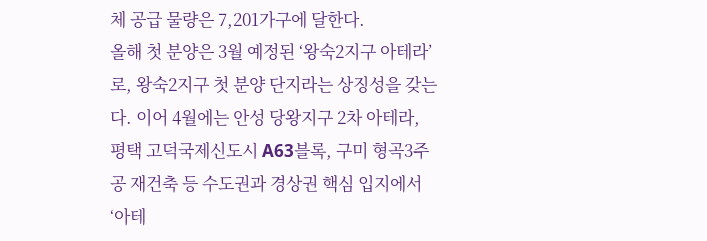체 공급 물량은 7,201가구에 달한다.
올해 첫 분양은 3월 예정된 ‘왕숙2지구 아테라’로, 왕숙2지구 첫 분양 단지라는 상징성을 갖는다. 이어 4월에는 안성 당왕지구 2차 아테라, 평택 고덕국제신도시 A63블록, 구미 형곡3주공 재건축 등 수도권과 경상권 핵심 입지에서 ‘아테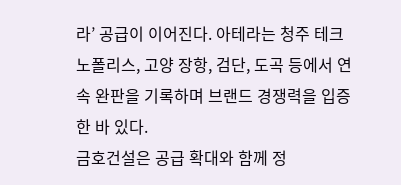라’ 공급이 이어진다. 아테라는 청주 테크노폴리스, 고양 장항, 검단, 도곡 등에서 연속 완판을 기록하며 브랜드 경쟁력을 입증한 바 있다.
금호건설은 공급 확대와 함께 정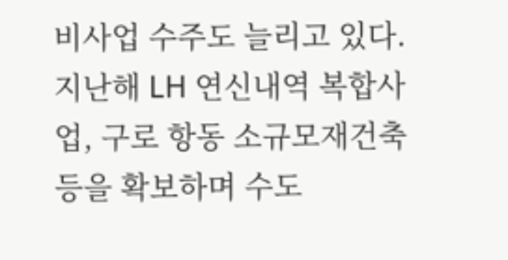비사업 수주도 늘리고 있다. 지난해 LH 연신내역 복합사업, 구로 항동 소규모재건축 등을 확보하며 수도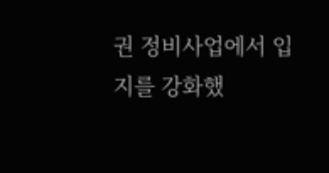권 정비사업에서 입지를 강화했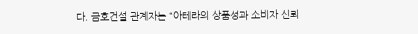다. 금호건설 관계자는 “아테라의 상품성과 소비자 신뢰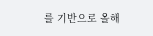를 기반으로 올해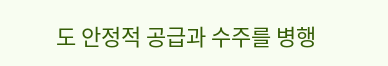도 안정적 공급과 수주를 병행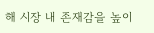해 시장 내 존재감을 높이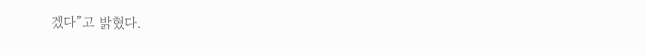겠다”고 밝혔다.